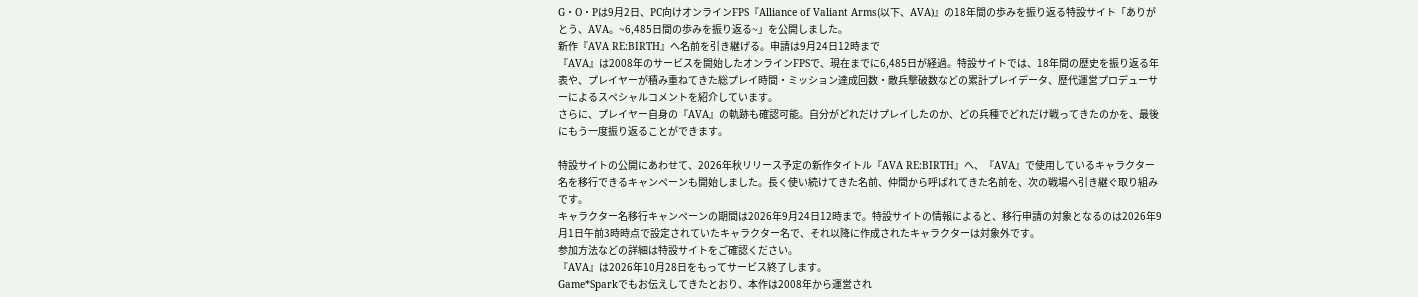G・O・Pは9月2日、PC向けオンラインFPS『Alliance of Valiant Arms(以下、AVA)』の18年間の歩みを振り返る特設サイト「ありがとう、AVA。~6,485日間の歩みを振り返る~」を公開しました。
新作『AVA RE:BIRTH』へ名前を引き継げる。申請は9月24日12時まで
『AVA』は2008年のサービスを開始したオンラインFPSで、現在までに6,485日が経過。特設サイトでは、18年間の歴史を振り返る年表や、プレイヤーが積み重ねてきた総プレイ時間・ミッション達成回数・敵兵撃破数などの累計プレイデータ、歴代運営プロデューサーによるスペシャルコメントを紹介しています。
さらに、プレイヤー自身の『AVA』の軌跡も確認可能。自分がどれだけプレイしたのか、どの兵種でどれだけ戦ってきたのかを、最後にもう一度振り返ることができます。

特設サイトの公開にあわせて、2026年秋リリース予定の新作タイトル『AVA RE:BIRTH』へ、『AVA』で使用しているキャラクター名を移行できるキャンペーンも開始しました。長く使い続けてきた名前、仲間から呼ばれてきた名前を、次の戦場へ引き継ぐ取り組みです。
キャラクター名移行キャンペーンの期間は2026年9月24日12時まで。特設サイトの情報によると、移行申請の対象となるのは2026年9月1日午前3時時点で設定されていたキャラクター名で、それ以降に作成されたキャラクターは対象外です。
参加方法などの詳細は特設サイトをご確認ください。
『AVA』は2026年10月28日をもってサービス終了します。
Game*Sparkでもお伝えしてきたとおり、本作は2008年から運営され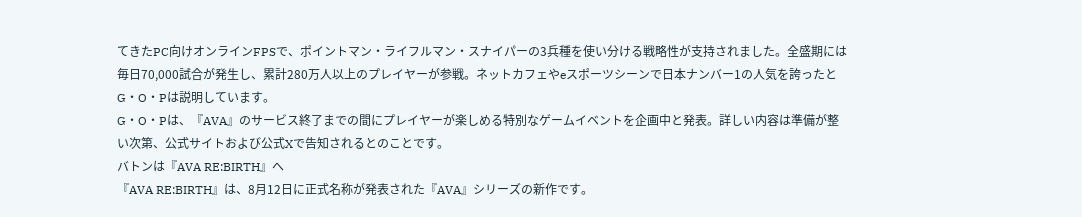てきたPC向けオンラインFPSで、ポイントマン・ライフルマン・スナイパーの3兵種を使い分ける戦略性が支持されました。全盛期には毎日70,000試合が発生し、累計280万人以上のプレイヤーが参戦。ネットカフェやeスポーツシーンで日本ナンバー1の人気を誇ったとG・O・Pは説明しています。
G・O・Pは、『AVA』のサービス終了までの間にプレイヤーが楽しめる特別なゲームイベントを企画中と発表。詳しい内容は準備が整い次第、公式サイトおよび公式Xで告知されるとのことです。
バトンは『AVA RE:BIRTH』へ
『AVA RE:BIRTH』は、8月12日に正式名称が発表された『AVA』シリーズの新作です。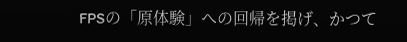FPSの「原体験」への回帰を掲げ、かつて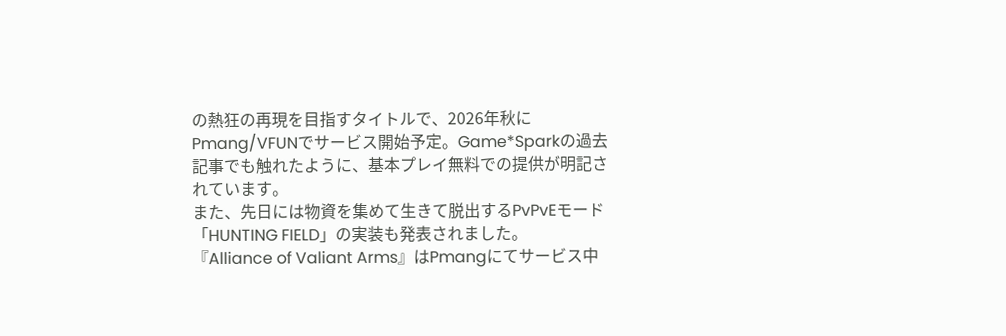の熱狂の再現を目指すタイトルで、2026年秋にPmang/VFUNでサービス開始予定。Game*Sparkの過去記事でも触れたように、基本プレイ無料での提供が明記されています。
また、先日には物資を集めて生きて脱出するPvPvEモード「HUNTING FIELD」の実装も発表されました。
『Alliance of Valiant Arms』はPmangにてサービス中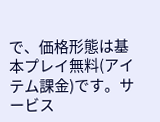で、価格形態は基本プレイ無料(アイテム課金)です。サービス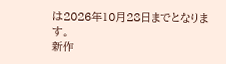は2026年10月28日までとなります。
新作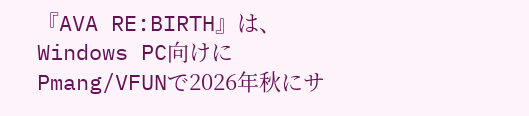『AVA RE:BIRTH』は、Windows PC向けにPmang/VFUNで2026年秋にサ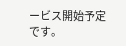ービス開始予定です。